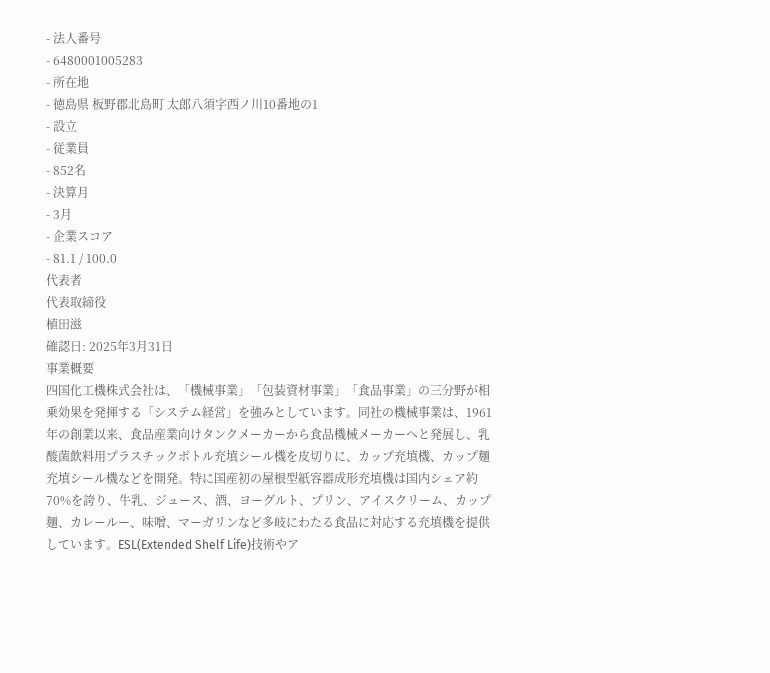- 法人番号
- 6480001005283
- 所在地
- 徳島県 板野郡北島町 太郎八須字西ノ川10番地の1
- 設立
- 従業員
- 852名
- 決算月
- 3月
- 企業スコア
- 81.1 / 100.0
代表者
代表取締役
植田滋
確認日: 2025年3月31日
事業概要
四国化工機株式会社は、「機械事業」「包装資材事業」「食品事業」の三分野が相乗効果を発揮する「システム経営」を強みとしています。同社の機械事業は、1961年の創業以来、食品産業向けタンクメーカーから食品機械メーカーへと発展し、乳酸菌飲料用プラスチックボトル充填シール機を皮切りに、カップ充填機、カップ麺充填シール機などを開発。特に国産初の屋根型紙容器成形充填機は国内シェア約70%を誇り、牛乳、ジュース、酒、ヨーグルト、プリン、アイスクリーム、カップ麺、カレールー、味噌、マーガリンなど多岐にわたる食品に対応する充填機を提供しています。ESL(Extended Shelf Life)技術やア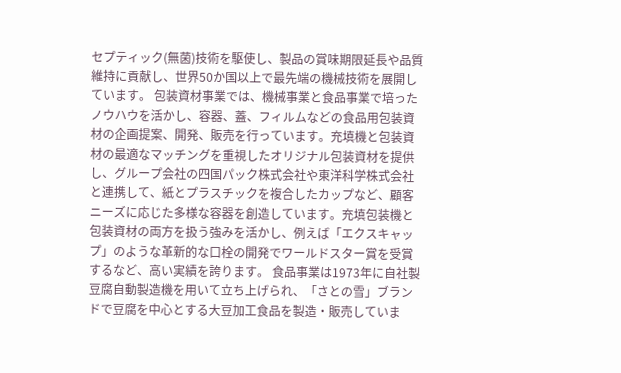セプティック(無菌)技術を駆使し、製品の賞味期限延長や品質維持に貢献し、世界50か国以上で最先端の機械技術を展開しています。 包装資材事業では、機械事業と食品事業で培ったノウハウを活かし、容器、蓋、フィルムなどの食品用包装資材の企画提案、開発、販売を行っています。充填機と包装資材の最適なマッチングを重視したオリジナル包装資材を提供し、グループ会社の四国パック株式会社や東洋科学株式会社と連携して、紙とプラスチックを複合したカップなど、顧客ニーズに応じた多様な容器を創造しています。充填包装機と包装資材の両方を扱う強みを活かし、例えば「エクスキャップ」のような革新的な口栓の開発でワールドスター賞を受賞するなど、高い実績を誇ります。 食品事業は1973年に自社製豆腐自動製造機を用いて立ち上げられ、「さとの雪」ブランドで豆腐を中心とする大豆加工食品を製造・販売していま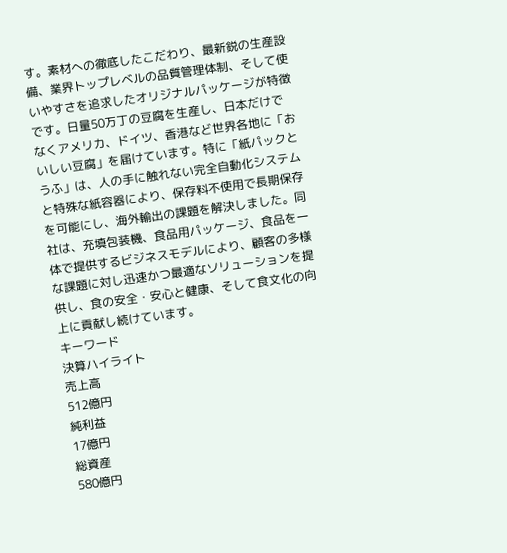す。素材への徹底したこだわり、最新鋭の生産設備、業界トップレベルの品質管理体制、そして使いやすさを追求したオリジナルパッケージが特徴です。日量50万丁の豆腐を生産し、日本だけでなくアメリカ、ドイツ、香港など世界各地に「おいしい豆腐」を届けています。特に「紙パックとうふ」は、人の手に触れない完全自動化システムと特殊な紙容器により、保存料不使用で長期保存を可能にし、海外輸出の課題を解決しました。同社は、充填包装機、食品用パッケージ、食品を一体で提供するビジネスモデルにより、顧客の多様な課題に対し迅速かつ最適なソリューションを提供し、食の安全・安心と健康、そして食文化の向上に貢献し続けています。
キーワード
決算ハイライト
売上高
512億円
純利益
17億円
総資産
580億円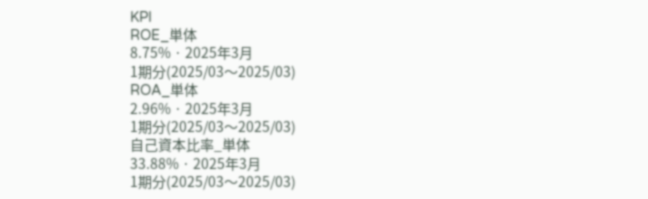KPI
ROE_単体
8.75% · 2025年3月
1期分(2025/03〜2025/03)
ROA_単体
2.96% · 2025年3月
1期分(2025/03〜2025/03)
自己資本比率_単体
33.88% · 2025年3月
1期分(2025/03〜2025/03)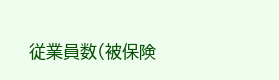従業員数(被保険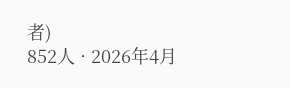者)
852人 · 2026年4月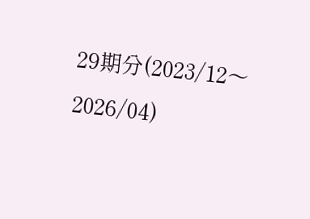29期分(2023/12〜2026/04)